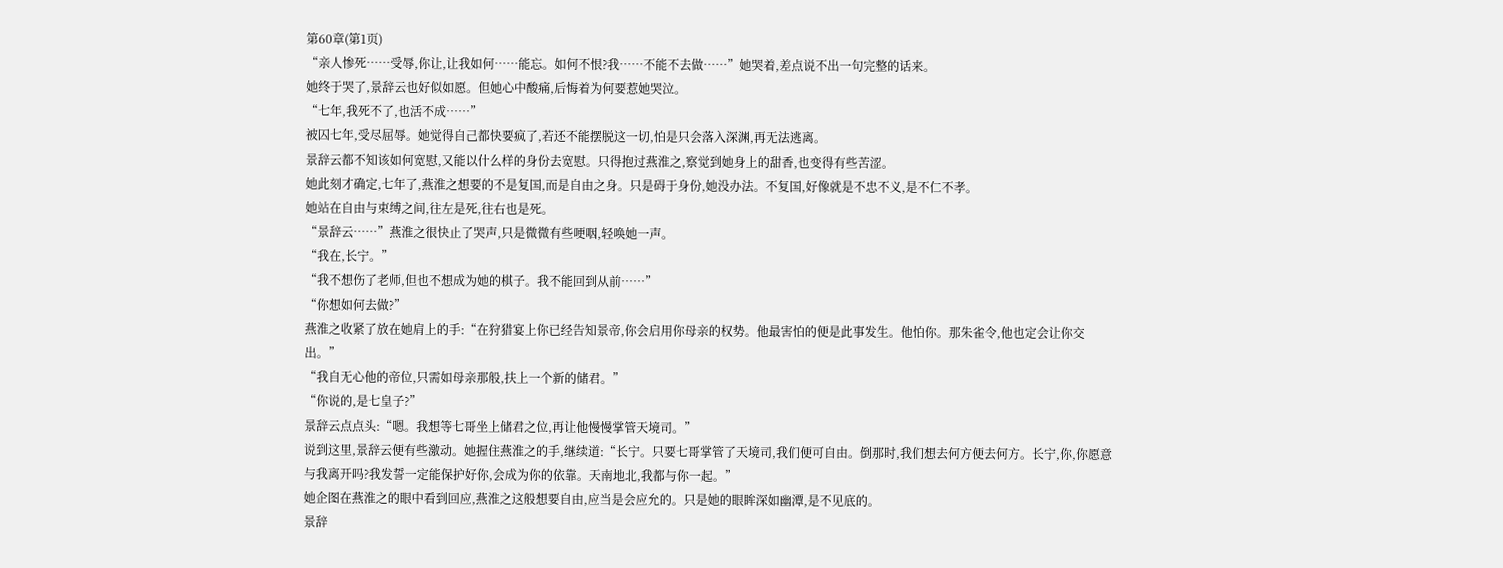第60章(第1页)
“亲人惨死……受辱,你让,让我如何……能忘。如何不恨?我……不能不去做……”她哭着,差点说不出一句完整的话来。
她终于哭了,景辞云也好似如愿。但她心中酸痛,后悔着为何要惹她哭泣。
“七年,我死不了,也活不成……”
被囚七年,受尽屈辱。她觉得自己都快要疯了,若还不能摆脱这一切,怕是只会落入深渊,再无法逃离。
景辞云都不知该如何宽慰,又能以什么样的身份去宽慰。只得抱过燕淮之,察觉到她身上的甜香,也变得有些苦涩。
她此刻才确定,七年了,燕淮之想要的不是复国,而是自由之身。只是碍于身份,她没办法。不复国,好像就是不忠不义,是不仁不孝。
她站在自由与束缚之间,往左是死,往右也是死。
“景辞云……”燕淮之很快止了哭声,只是微微有些哽咽,轻唤她一声。
“我在,长宁。”
“我不想伤了老师,但也不想成为她的棋子。我不能回到从前……”
“你想如何去做?”
燕淮之收紧了放在她肩上的手:“在狩猎宴上你已经告知景帝,你会启用你母亲的权势。他最害怕的便是此事发生。他怕你。那朱雀令,他也定会让你交出。”
“我自无心他的帝位,只需如母亲那般,扶上一个新的储君。”
“你说的,是七皇子?”
景辞云点点头:“嗯。我想等七哥坐上储君之位,再让他慢慢掌管天境司。”
说到这里,景辞云便有些激动。她握住燕淮之的手,继续道:“长宁。只要七哥掌管了天境司,我们便可自由。倒那时,我们想去何方便去何方。长宁,你,你愿意与我离开吗?我发誓一定能保护好你,会成为你的依靠。天南地北,我都与你一起。”
她企图在燕淮之的眼中看到回应,燕淮之这般想要自由,应当是会应允的。只是她的眼眸深如幽潭,是不见底的。
景辞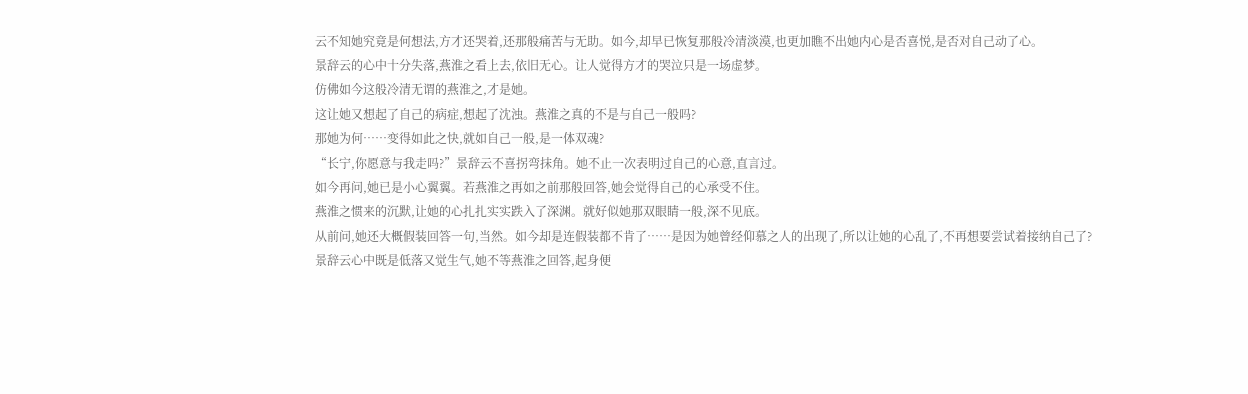云不知她究竟是何想法,方才还哭着,还那般痛苦与无助。如今,却早已恢复那般冷清淡漠,也更加瞧不出她内心是否喜悦,是否对自己动了心。
景辞云的心中十分失落,燕淮之看上去,依旧无心。让人觉得方才的哭泣只是一场虚梦。
仿佛如今这般冷清无谓的燕淮之,才是她。
这让她又想起了自己的病症,想起了沈浊。燕淮之真的不是与自己一般吗?
那她为何……变得如此之快,就如自己一般,是一体双魂?
“长宁,你愿意与我走吗?”景辞云不喜拐弯抹角。她不止一次表明过自己的心意,直言过。
如今再问,她已是小心翼翼。若燕淮之再如之前那般回答,她会觉得自己的心承受不住。
燕淮之惯来的沉默,让她的心扎扎实实跌入了深渊。就好似她那双眼睛一般,深不见底。
从前问,她还大概假装回答一句,当然。如今却是连假装都不肯了……是因为她曾经仰慕之人的出现了,所以让她的心乱了,不再想要尝试着接纳自己了?
景辞云心中既是低落又觉生气,她不等燕淮之回答,起身便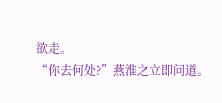欲走。
“你去何处?”燕淮之立即问道。